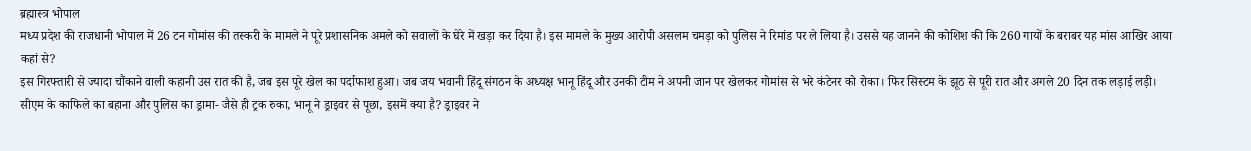ब्रह्मास्त्र भोपाल
मध्य प्रदेश की राजधानी भोपाल में 26 टन गोमांस की तस्करी के मामले ने पूरे प्रशासनिक अमले को सवालों के घेरे में खड़ा कर दिया है। इस मामले के मुख्य आरोपी असलम चमड़ा को पुलिस ने रिमांड पर ले लिया है। उससे यह जानने की कोशिश की कि 260 गायों के बराबर यह मांस आखिर आया कहां से?
इस गिरफ्तारी से ज्यादा चौंकाने वाली कहानी उस रात की है, जब इस पूरे खेल का पर्दाफाश हुआ। जब जय भवानी हिंदू संगठन के अध्यक्ष भानू हिंदू और उनकी टीम ने अपनी जान पर खेलकर गोमांस से भरे कंटेनर को रोका। फिर सिस्टम के झूठ से पूरी रात और अगले 20 दिन तक लड़ाई लड़ी।
सीएम के काफिले का बहाना और पुलिस का ड्रामा- जैसे ही ट्रक रुका, भानू ने ड्राइवर से पूछा, इसमें क्या है? ड्राइवर ने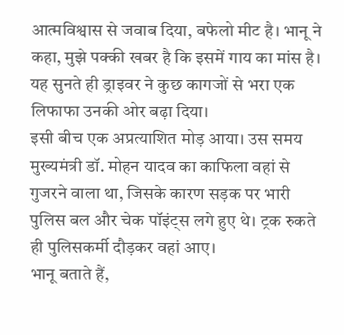आत्मविश्वास से जवाब दिया, बफेलो मीट है। भानू ने कहा, मुझे पक्की खबर है कि इसमें गाय का मांस है। यह सुनते ही ड्राइवर ने कुछ कागजों से भरा एक लिफाफा उनकी ओर बढ़ा दिया।
इसी बीच एक अप्रत्याशित मोड़ आया। उस समय मुख्यमंत्री डॉ. मोहन यादव का काफिला वहां से गुजरने वाला था, जिसके कारण सड़क पर भारी पुलिस बल और चेक पॉइंट्स लगे हुए थे। ट्रक रुकते ही पुलिसकर्मी दौड़कर वहां आए।
भानू बताते हैं,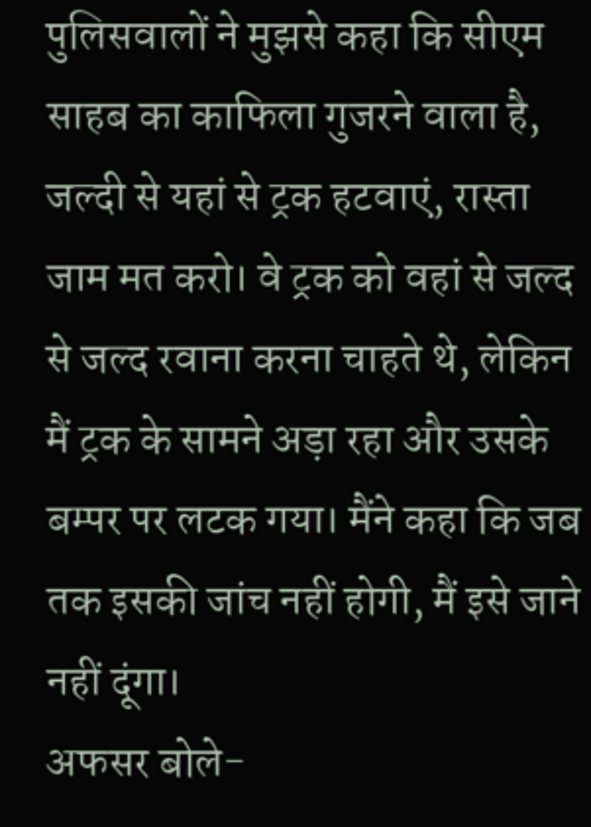पुलिसवालों ने मुझसे कहा कि सीएम साहब का काफिला गुजरने वाला है, जल्दी से यहां से ट्रक हटवाएं, रास्ता जाम मत करो। वे ट्रक को वहां से जल्द से जल्द रवाना करना चाहते थे, लेकिन मैं ट्रक के सामने अड़ा रहा और उसके बम्पर पर लटक गया। मैंने कहा कि जब तक इसकी जांच नहीं होगी, मैं इसे जाने नहीं दूंगा।
अफसर बोले-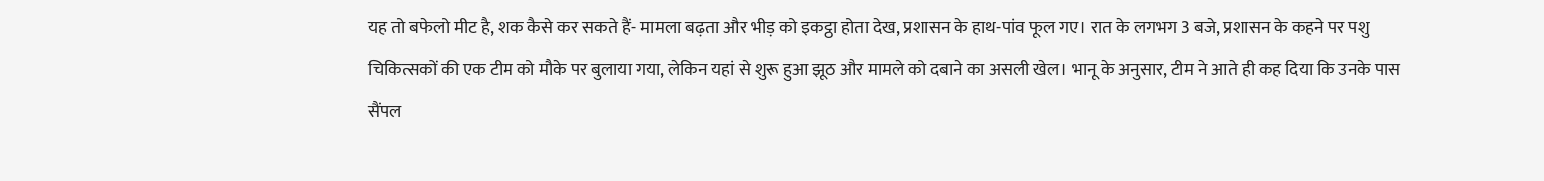यह तो बफेलो मीट है, शक कैसे कर सकते हैं- मामला बढ़ता और भीड़ को इकट्ठा होता देख, प्रशासन के हाथ-पांव फूल गए। रात के लगभग 3 बजे, प्रशासन के कहने पर पशु चिकित्सकों की एक टीम को मौके पर बुलाया गया, लेकिन यहां से शुरू हुआ झूठ और मामले को दबाने का असली खेल। भानू के अनुसार, टीम ने आते ही कह दिया कि उनके पास सैंपल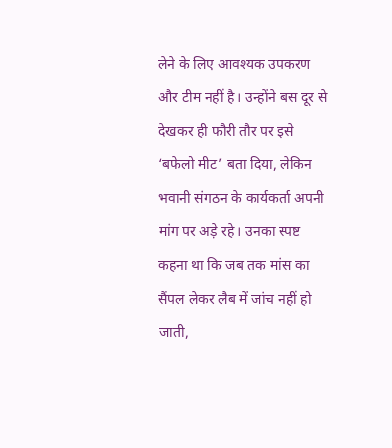लेने के लिए आवश्यक उपकरण और टीम नहीं है। उन्होंने बस दूर से देखकर ही फौरी तौर पर इसे ‘बफेलो मीट’ बता दिया, लेकिन भवानी संगठन के कार्यकर्ता अपनी मांग पर अड़े रहे। उनका स्पष्ट कहना था कि जब तक मांस का सैंपल लेकर लैब में जांच नहीं हो जाती,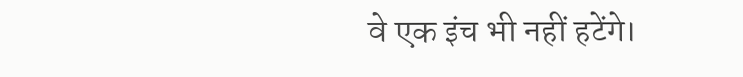वे एक इंच भी नहीं हटेंगे।